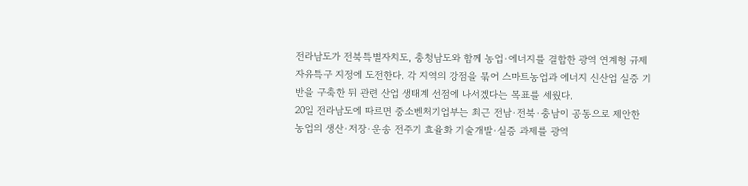전라남도가 전북특별자치도, 충청남도와 함께 농업·에너지를 결합한 광역 연계형 규제자유특구 지정에 도전한다. 각 지역의 강점을 묶어 스마트농업과 에너지 신산업 실증 기반을 구축한 뒤 관련 산업 생태계 선점에 나서겠다는 목표를 세웠다.
20일 전라남도에 따르면 중소벤처기업부는 최근 전남·전북·충남이 공동으로 제안한 농업의 생산·저장·운송 전주기 효율화 기술개발·실증 과제를 광역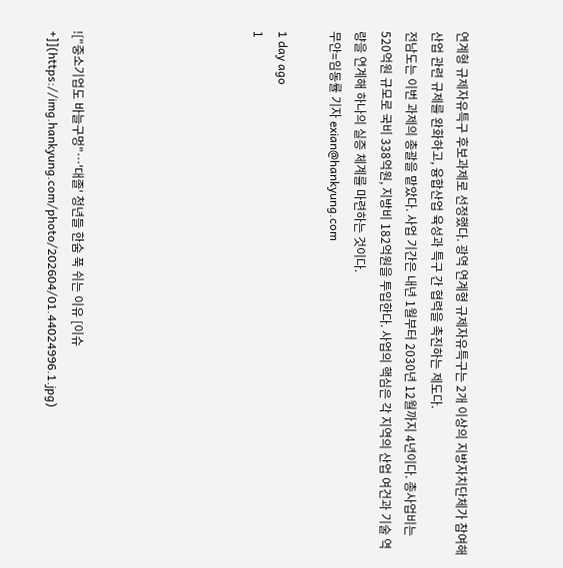연계형 규제자유특구 후보과제로 선정했다. 광역 연계형 규제자유특구는 2개 이상의 지방자치단체가 참여해 산업 관련 규제를 완화하고, 융합산업 육성과 특구 간 협력을 촉진하는 제도다.
전남도는 이번 과제의 총괄을 맡았다. 사업 기간은 내년 1월부터 2030년 12월까지 4년이다. 총사업비는 520억원 규모로 국비 338억원, 지방비 182억원을 투입한다. 사업의 핵심은 각 지역의 산업 여건과 기술 역량을 연계해 하나의 실증 체계를 마련하는 것이다.
무안=임동률 기자 exian@hankyung.com

1 day ago
1






!["중소기업도 바늘구멍"…'대졸' 청년들 한숨 푹 쉬는 이유 [이슈+]](https://img.hankyung.com/photo/202604/01.44024996.1.jpg)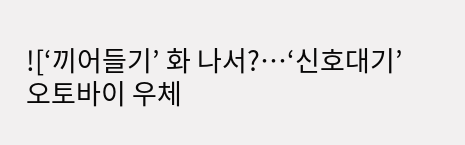![‘끼어들기’ 화 나서?…‘신호대기’ 오토바이 우체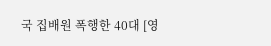국 집배원 폭행한 40대 [영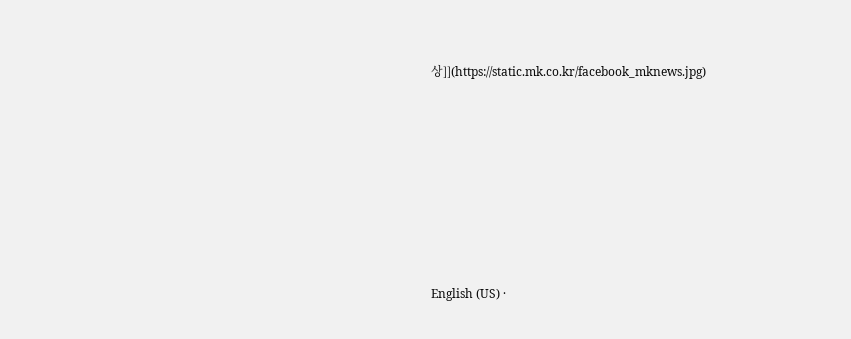상]](https://static.mk.co.kr/facebook_mknews.jpg)







English (US) ·